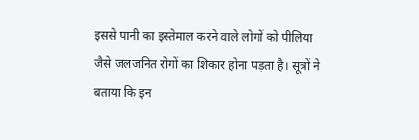इससे पानी का इस्तेमाल करने वाले लोगों को पीलिया जैसे जलजनित रोगों का शिकार होना पड़ता है। सूत्रों ने बताया कि इन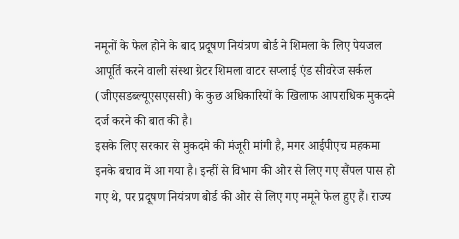नमूनों के फेल होने के बाद प्रदूषण नियंत्रण बोर्ड ने शिमला के लिए पेयजल आपूर्ति करने वाली संस्था ग्रेटर शिमला वाटर सप्लाई एंड सीवरेज सर्कल (जीएसडब्ल्यूएसएससी) के कुछ अधिकारियों के खिलाफ आपराधिक मुकदमे दर्ज करने की बात की है।
इसके लिए सरकार से मुकदमे की मंजूरी मांगी है, मगर आईपीएच महकमा इनके बचाव में आ गया है। इन्हीं से विभाग की ओर से लिए गए सैंपल पास हो गए थे, पर प्रदूषण नियंत्रण बोर्ड की ओर से लिए गए नमूने फेल हुए हैं। राज्य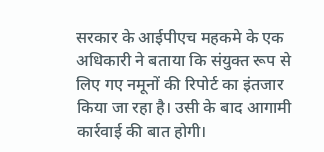सरकार के आईपीएच महकमे के एक अधिकारी ने बताया कि संयुक्त रूप से लिए गए नमूनों की रिपोर्ट का इंतजार किया जा रहा है। उसी के बाद आगामी कार्रवाई की बात होगी।